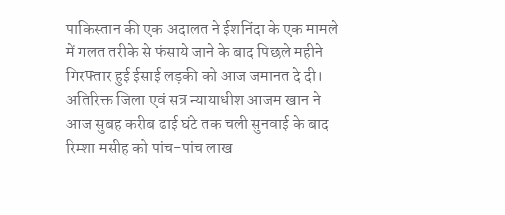पाकिस्तान की एक अदालत ने ईशनिंदा के एक मामले में गलत तरीके से फंसाये जाने के बाद पिछले महीने गिरफ्तार हुई ईसाई लड़की को आज जमानत दे दी।
अतिरिक्त जिला एवं सत्र न्यायाधीश आजम खान ने आज सुबह करीब ढाई घंटे तक चली सुनवाई के बाद रिम्शा मसीह को पांच-पांच लाख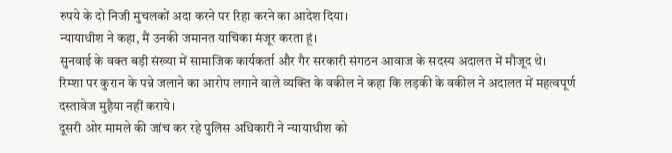रुपये के दो निजी मुचलकों अदा करने पर रिहा करने का आदेश दिया।
न्यायाधीश ने कहा, मैं उनकी जमानत याचिका मंजूर करता हूं।
सुनवाई के वक्त बड़ी संख्या में सामाजिक कार्यकर्ता और गैर सरकारी संगठन आवाज के सदस्य अदालत में मौजूद थे।
रिम्शा पर कुरान के पन्ने जलाने का आरोप लगाने वाले व्यक्ति के वकील ने कहा कि लड़की के वकील ने अदालत में महत्वपूर्ण दस्तावेज मुहैया नहीं कराये।
दूसरी ओर मामले की जांच कर रहे पुलिस अधिकारी ने न्यायाधीश को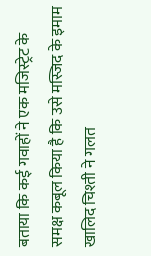बताया कि कई गवाहों ने एक मजिस्ट्रेट के समक्ष कबूल किया है कि उसे मस्जिद के इमाम खालिद चिश्ती ने गलत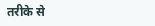तरीके से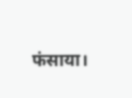फंसाया।